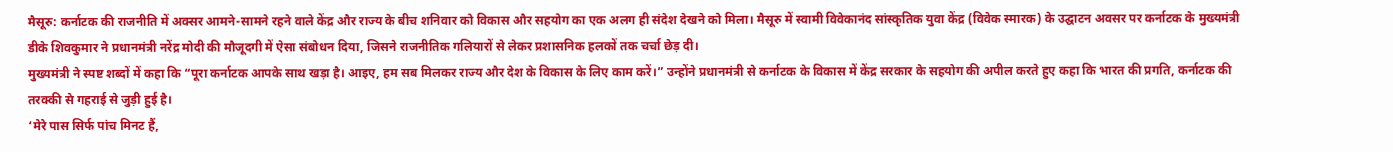मैसूरु: कर्नाटक की राजनीति में अक्सर आमने-सामने रहने वाले केंद्र और राज्य के बीच शनिवार को विकास और सहयोग का एक अलग ही संदेश देखने को मिला। मैसूरु में स्वामी विवेकानंद सांस्कृतिक युवा केंद्र (विवेक स्मारक) के उद्घाटन अवसर पर कर्नाटक के मुख्यमंत्री डीके शिवकुमार ने प्रधानमंत्री नरेंद्र मोदी की मौजूदगी में ऐसा संबोधन दिया, जिसने राजनीतिक गलियारों से लेकर प्रशासनिक हलकों तक चर्चा छेड़ दी।
मुख्यमंत्री ने स्पष्ट शब्दों में कहा कि “पूरा कर्नाटक आपके साथ खड़ा है। आइए, हम सब मिलकर राज्य और देश के विकास के लिए काम करें।” उन्होंने प्रधानमंत्री से कर्नाटक के विकास में केंद्र सरकार के सहयोग की अपील करते हुए कहा कि भारत की प्रगति, कर्नाटक की तरक्की से गहराई से जुड़ी हुई है।
‘मेरे पास सिर्फ पांच मिनट हैं,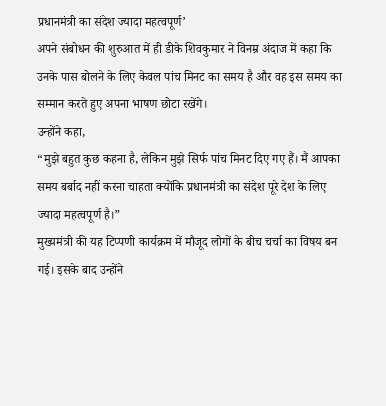प्रधानमंत्री का संदेश ज्यादा महत्वपूर्ण’
अपने संबोधन की शुरुआत में ही डीके शिवकुमार ने विनम्र अंदाज में कहा कि उनके पास बोलने के लिए केवल पांच मिनट का समय है और वह इस समय का सम्मान करते हुए अपना भाषण छोटा रखेंगे।
उन्होंने कहा,
“मुझे बहुत कुछ कहना है, लेकिन मुझे सिर्फ पांच मिनट दिए गए हैं। मैं आपका समय बर्बाद नहीं करना चाहता क्योंकि प्रधानमंत्री का संदेश पूरे देश के लिए ज्यादा महत्वपूर्ण है।”
मुख्यमंत्री की यह टिप्पणी कार्यक्रम में मौजूद लोगों के बीच चर्चा का विषय बन गई। इसके बाद उन्होंने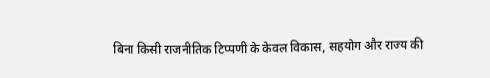बिना किसी राजनीतिक टिप्पणी के केवल विकास, सहयोग और राज्य की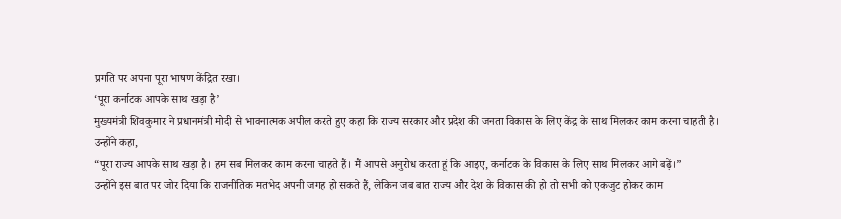प्रगति पर अपना पूरा भाषण केंद्रित रखा।
‘पूरा कर्नाटक आपके साथ खड़ा है’
मुख्यमंत्री शिवकुमार ने प्रधानमंत्री मोदी से भावनात्मक अपील करते हुए कहा कि राज्य सरकार और प्रदेश की जनता विकास के लिए केंद्र के साथ मिलकर काम करना चाहती है।
उन्होंने कहा,
“पूरा राज्य आपके साथ खड़ा है। हम सब मिलकर काम करना चाहते हैं। मैं आपसे अनुरोध करता हूं कि आइए, कर्नाटक के विकास के लिए साथ मिलकर आगे बढ़ें।”
उन्होंने इस बात पर जोर दिया कि राजनीतिक मतभेद अपनी जगह हो सकते हैं, लेकिन जब बात राज्य और देश के विकास की हो तो सभी को एकजुट होकर काम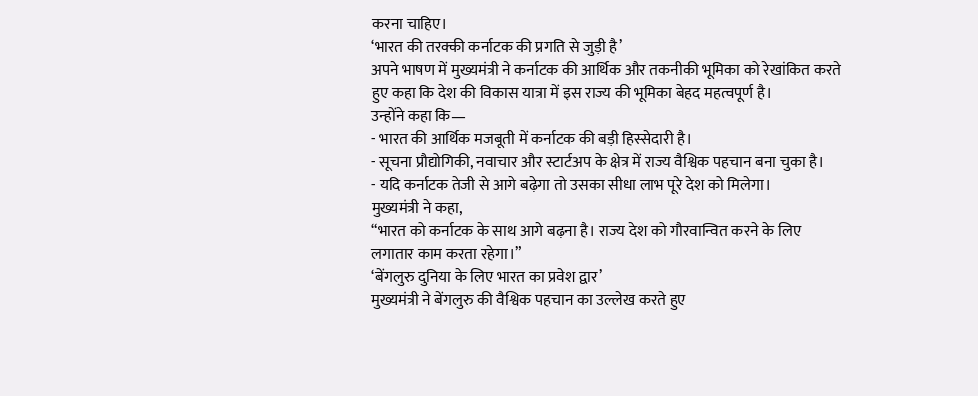करना चाहिए।
‘भारत की तरक्की कर्नाटक की प्रगति से जुड़ी है’
अपने भाषण में मुख्यमंत्री ने कर्नाटक की आर्थिक और तकनीकी भूमिका को रेखांकित करते हुए कहा कि देश की विकास यात्रा में इस राज्य की भूमिका बेहद महत्वपूर्ण है।
उन्होंने कहा कि—
- भारत की आर्थिक मजबूती में कर्नाटक की बड़ी हिस्सेदारी है।
- सूचना प्रौद्योगिकी, नवाचार और स्टार्टअप के क्षेत्र में राज्य वैश्विक पहचान बना चुका है।
- यदि कर्नाटक तेजी से आगे बढ़ेगा तो उसका सीधा लाभ पूरे देश को मिलेगा।
मुख्यमंत्री ने कहा,
“भारत को कर्नाटक के साथ आगे बढ़ना है। राज्य देश को गौरवान्वित करने के लिए लगातार काम करता रहेगा।”
‘बेंगलुरु दुनिया के लिए भारत का प्रवेश द्वार’
मुख्यमंत्री ने बेंगलुरु की वैश्विक पहचान का उल्लेख करते हुए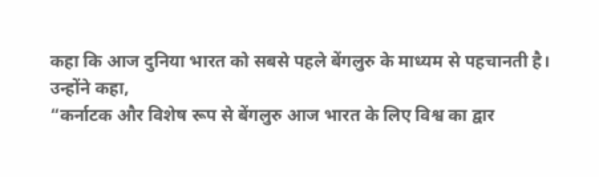कहा कि आज दुनिया भारत को सबसे पहले बेंगलुरु के माध्यम से पहचानती है।
उन्होंने कहा,
“कर्नाटक और विशेष रूप से बेंगलुरु आज भारत के लिए विश्व का द्वार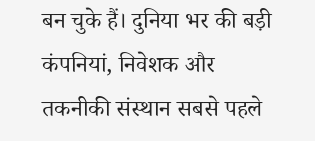बन चुके हैं। दुनिया भर की बड़ी कंपनियां, निवेशक और तकनीकी संस्थान सबसे पहले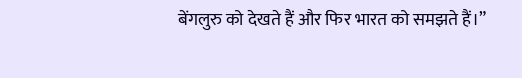बेंगलुरु को देखते हैं और फिर भारत को समझते हैं।”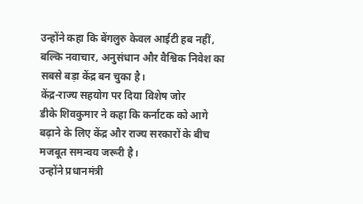उन्होंने कहा कि बेंगलुरु केवल आईटी हब नहीं, बल्कि नवाचार, अनुसंधान और वैश्विक निवेश का सबसे बड़ा केंद्र बन चुका है।
केंद्र-राज्य सहयोग पर दिया विशेष जोर
डीके शिवकुमार ने कहा कि कर्नाटक को आगे बढ़ाने के लिए केंद्र और राज्य सरकारों के बीच मजबूत समन्वय जरूरी है।
उन्होंने प्रधानमंत्री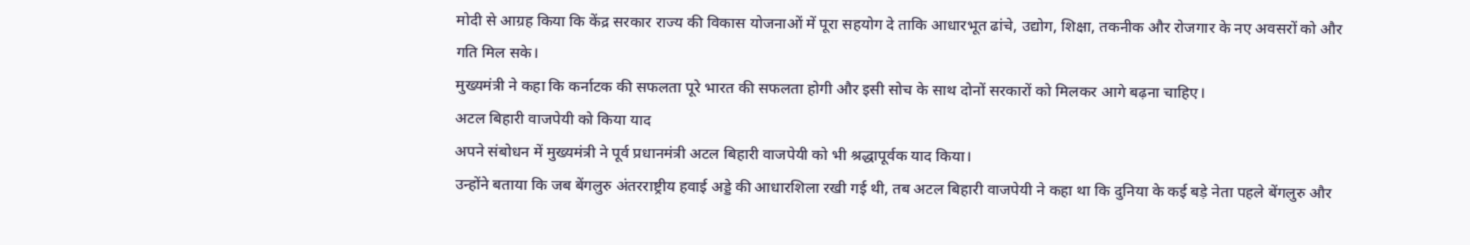मोदी से आग्रह किया कि केंद्र सरकार राज्य की विकास योजनाओं में पूरा सहयोग दे ताकि आधारभूत ढांचे, उद्योग, शिक्षा, तकनीक और रोजगार के नए अवसरों को और गति मिल सके।
मुख्यमंत्री ने कहा कि कर्नाटक की सफलता पूरे भारत की सफलता होगी और इसी सोच के साथ दोनों सरकारों को मिलकर आगे बढ़ना चाहिए।
अटल बिहारी वाजपेयी को किया याद
अपने संबोधन में मुख्यमंत्री ने पूर्व प्रधानमंत्री अटल बिहारी वाजपेयी को भी श्रद्धापूर्वक याद किया।
उन्होंने बताया कि जब बेंगलुरु अंतरराष्ट्रीय हवाई अड्डे की आधारशिला रखी गई थी, तब अटल बिहारी वाजपेयी ने कहा था कि दुनिया के कई बड़े नेता पहले बेंगलुरु और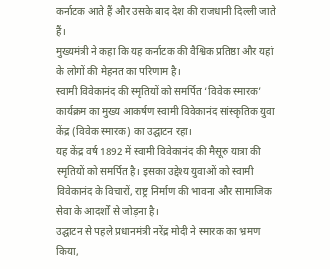कर्नाटक आते हैं और उसके बाद देश की राजधानी दिल्ली जाते हैं।
मुख्यमंत्री ने कहा कि यह कर्नाटक की वैश्विक प्रतिष्ठा और यहां के लोगों की मेहनत का परिणाम है।
स्वामी विवेकानंद की स्मृतियों को समर्पित ‘विवेक स्मारक’
कार्यक्रम का मुख्य आकर्षण स्वामी विवेकानंद सांस्कृतिक युवा केंद्र (विवेक स्मारक) का उद्घाटन रहा।
यह केंद्र वर्ष 1892 में स्वामी विवेकानंद की मैसूरु यात्रा की स्मृतियों को समर्पित है। इसका उद्देश्य युवाओं को स्वामी विवेकानंद के विचारों, राष्ट्र निर्माण की भावना और सामाजिक सेवा के आदर्शों से जोड़ना है।
उद्घाटन से पहले प्रधानमंत्री नरेंद्र मोदी ने स्मारक का भ्रमण किया,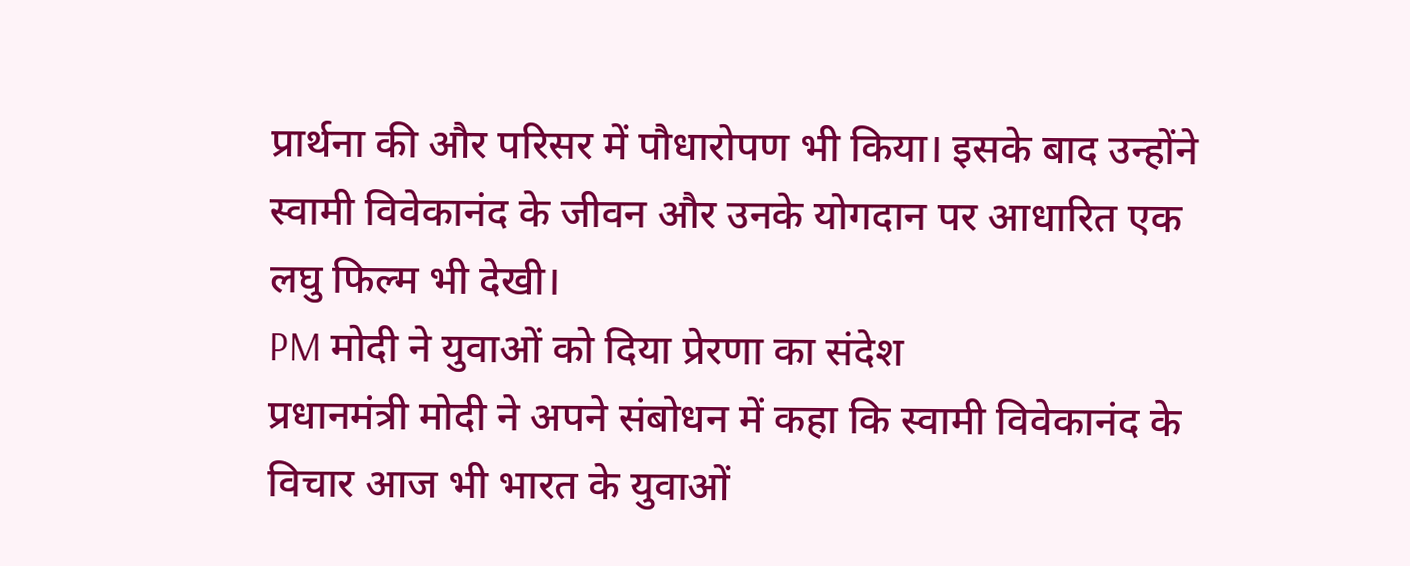प्रार्थना की और परिसर में पौधारोपण भी किया। इसके बाद उन्होंने स्वामी विवेकानंद के जीवन और उनके योगदान पर आधारित एक लघु फिल्म भी देखी।
PM मोदी ने युवाओं को दिया प्रेरणा का संदेश
प्रधानमंत्री मोदी ने अपने संबोधन में कहा कि स्वामी विवेकानंद के विचार आज भी भारत के युवाओं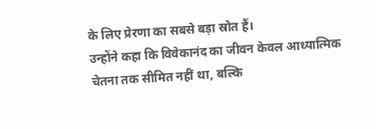के लिए प्रेरणा का सबसे बड़ा स्रोत हैं।
उन्होंने कहा कि विवेकानंद का जीवन केवल आध्यात्मिक चेतना तक सीमित नहीं था, बल्कि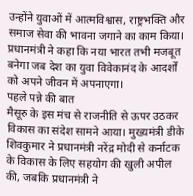उन्होंने युवाओं में आत्मविश्वास, राष्ट्रभक्ति और समाज सेवा की भावना जगाने का काम किया।
प्रधानमंत्री ने कहा कि नया भारत तभी मजबूत बनेगा जब देश का युवा विवेकानंद के आदर्शों को अपने जीवन में अपनाएगा।
पहले पन्ने की बात
मैसूरु के इस मंच से राजनीति से ऊपर उठकर विकास का संदेश सामने आया। मुख्यमंत्री डीके शिवकुमार ने प्रधानमंत्री नरेंद्र मोदी से कर्नाटक के विकास के लिए सहयोग की खुली अपील की, जबकि प्रधानमंत्री ने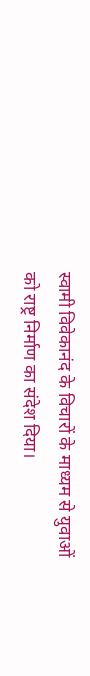स्वामी विवेकानंद के विचारों के माध्यम से युवाओं को राष्ट्र निर्माण का संदेश दिया।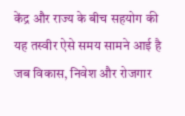केंद्र और राज्य के बीच सहयोग की यह तस्वीर ऐसे समय सामने आई है जब विकास, निवेश और रोजगार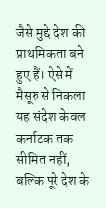जैसे मुद्दे देश की प्राथमिकता बने हुए हैं। ऐसे में मैसूरु से निकला यह संदेश केवल कर्नाटक तक सीमित नहीं, बल्कि पूरे देश के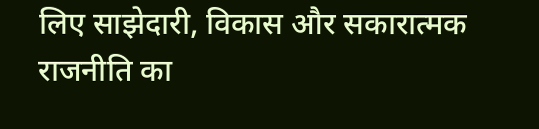लिए साझेदारी, विकास और सकारात्मक राजनीति का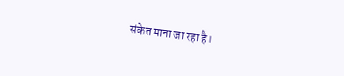संकेत माना जा रहा है।